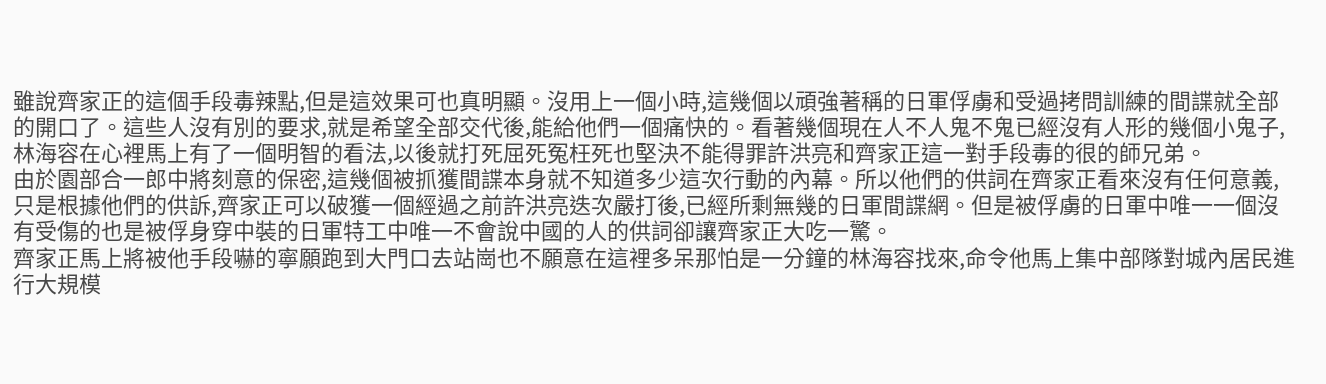雖說齊家正的這個手段毒辣點,但是這效果可也真明顯。沒用上一個小時,這幾個以頑強著稱的日軍俘虜和受過拷問訓練的間諜就全部的開口了。這些人沒有別的要求,就是希望全部交代後,能給他們一個痛快的。看著幾個現在人不人鬼不鬼已經沒有人形的幾個小鬼子,林海容在心裡馬上有了一個明智的看法,以後就打死屈死冤枉死也堅決不能得罪許洪亮和齊家正這一對手段毒的很的師兄弟。
由於園部合一郎中將刻意的保密,這幾個被抓獲間諜本身就不知道多少這次行動的內幕。所以他們的供詞在齊家正看來沒有任何意義,只是根據他們的供訴,齊家正可以破獲一個經過之前許洪亮迭次嚴打後,已經所剩無幾的日軍間諜網。但是被俘虜的日軍中唯一一個沒有受傷的也是被俘身穿中裝的日軍特工中唯一不會說中國的人的供詞卻讓齊家正大吃一驚。
齊家正馬上將被他手段嚇的寧願跑到大門口去站崗也不願意在這裡多呆那怕是一分鐘的林海容找來,命令他馬上集中部隊對城內居民進行大規模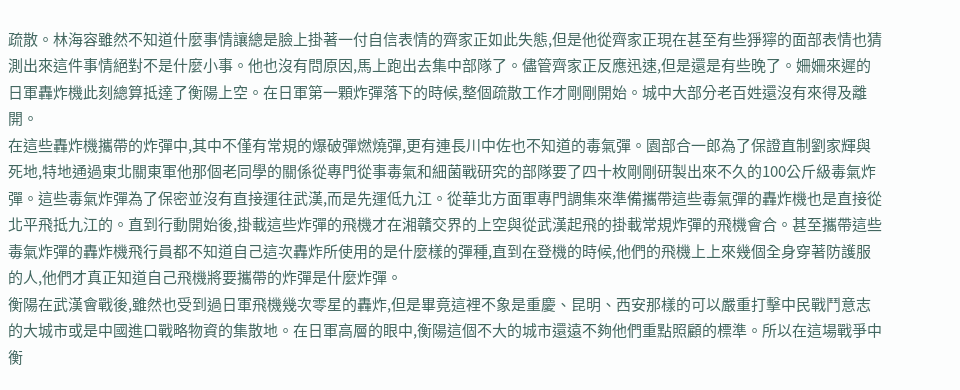疏散。林海容雖然不知道什麼事情讓總是臉上掛著一付自信表情的齊家正如此失態,但是他從齊家正現在甚至有些猙獰的面部表情也猜測出來這件事情絕對不是什麼小事。他也沒有問原因,馬上跑出去集中部隊了。儘管齊家正反應迅速,但是還是有些晚了。姍姍來遲的日軍轟炸機此刻總算抵達了衡陽上空。在日軍第一顆炸彈落下的時候,整個疏散工作才剛剛開始。城中大部分老百姓還沒有來得及離開。
在這些轟炸機攜帶的炸彈中,其中不僅有常規的爆破彈燃燒彈,更有連長川中佐也不知道的毒氣彈。園部合一郎為了保證直制劉家輝與死地,特地通過東北關東軍他那個老同學的關係從專門從事毒氣和細菌戰研究的部隊要了四十枚剛剛研製出來不久的100公斤級毒氣炸彈。這些毒氣炸彈為了保密並沒有直接運往武漢,而是先運低九江。從華北方面軍專門調集來準備攜帶這些毒氣彈的轟炸機也是直接從北平飛抵九江的。直到行動開始後,掛載這些炸彈的飛機才在湘贛交界的上空與從武漢起飛的掛載常規炸彈的飛機會合。甚至攜帶這些毒氣炸彈的轟炸機飛行員都不知道自己這次轟炸所使用的是什麼樣的彈種,直到在登機的時候,他們的飛機上上來幾個全身穿著防護服的人,他們才真正知道自己飛機將要攜帶的炸彈是什麼炸彈。
衡陽在武漢會戰後,雖然也受到過日軍飛機幾次零星的轟炸,但是畢竟這裡不象是重慶、昆明、西安那樣的可以嚴重打擊中民戰鬥意志的大城市或是中國進口戰略物資的集散地。在日軍高層的眼中,衡陽這個不大的城市還遠不夠他們重點照顧的標準。所以在這場戰爭中衡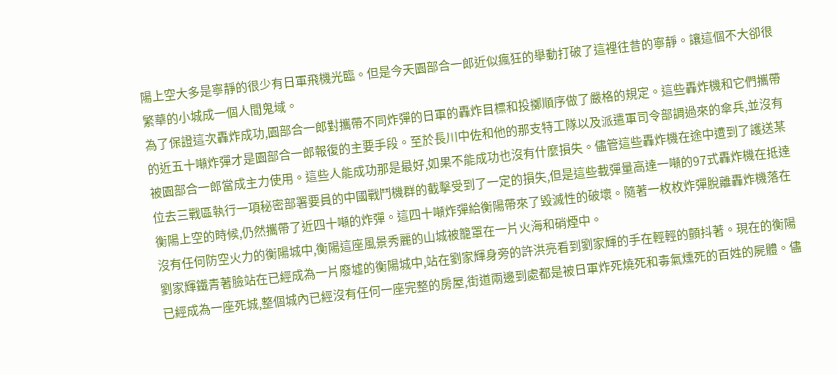陽上空大多是寧靜的很少有日軍飛機光臨。但是今天園部合一郎近似瘋狂的舉動打破了這裡往昔的寧靜。讓這個不大卻很繁華的小城成一個人間鬼域。
為了保證這次轟炸成功,園部合一郎對攜帶不同炸彈的日軍的轟炸目標和投擲順序做了嚴格的規定。這些轟炸機和它們攜帶的近五十噸炸彈才是園部合一郎報復的主要手段。至於長川中佐和他的那支特工隊以及派遣軍司令部調過來的傘兵,並沒有被園部合一郎當成主力使用。這些人能成功那是最好,如果不能成功也沒有什麼損失。儘管這些轟炸機在途中遭到了護送某位去三戰區執行一項秘密部署要員的中國戰鬥機群的截擊受到了一定的損失,但是這些載彈量高達一噸的97式轟炸機在抵達衡陽上空的時候,仍然攜帶了近四十噸的炸彈。這四十噸炸彈給衡陽帶來了毀滅性的破壞。隨著一枚枚炸彈脫離轟炸機落在沒有任何防空火力的衡陽城中,衡陽這座風景秀麗的山城被籠罩在一片火海和硝煙中。
劉家輝鐵青著臉站在已經成為一片廢墟的衡陽城中,站在劉家輝身旁的許洪亮看到劉家輝的手在輕輕的顫抖著。現在的衡陽已經成為一座死城,整個城內已經沒有任何一座完整的房屋,街道兩邊到處都是被日軍炸死燒死和毒氣燻死的百姓的屍體。儘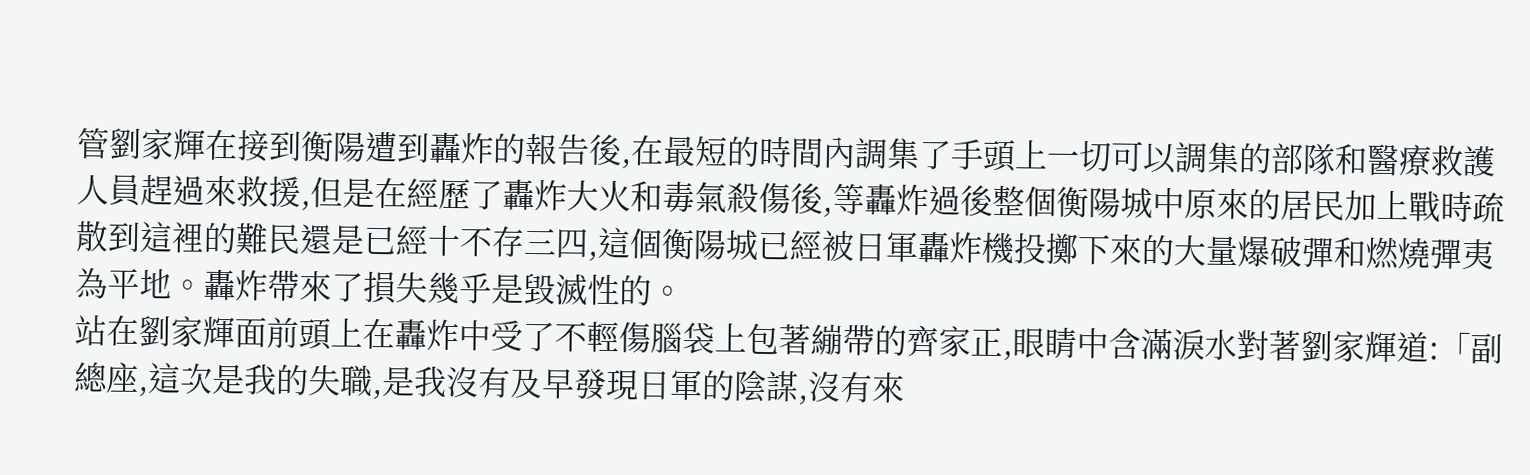管劉家輝在接到衡陽遭到轟炸的報告後,在最短的時間內調集了手頭上一切可以調集的部隊和醫療救護人員趕過來救援,但是在經歷了轟炸大火和毒氣殺傷後,等轟炸過後整個衡陽城中原來的居民加上戰時疏散到這裡的難民還是已經十不存三四,這個衡陽城已經被日軍轟炸機投擲下來的大量爆破彈和燃燒彈夷為平地。轟炸帶來了損失幾乎是毀滅性的。
站在劉家輝面前頭上在轟炸中受了不輕傷腦袋上包著繃帶的齊家正,眼睛中含滿淚水對著劉家輝道:「副總座,這次是我的失職,是我沒有及早發現日軍的陰謀,沒有來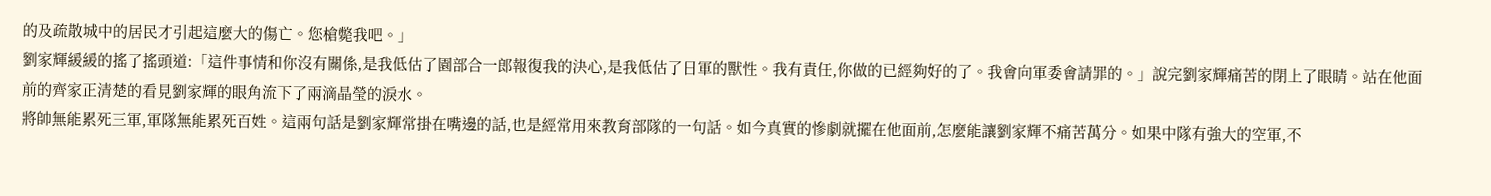的及疏散城中的居民才引起這麼大的傷亡。您槍斃我吧。」
劉家輝緩緩的搖了搖頭道:「這件事情和你沒有關係,是我低估了園部合一郎報復我的決心,是我低估了日軍的獸性。我有責任,你做的已經夠好的了。我會向軍委會請罪的。」說完劉家輝痛苦的閉上了眼睛。站在他面前的齊家正清楚的看見劉家輝的眼角流下了兩滴晶瑩的淚水。
將帥無能累死三軍,軍隊無能累死百姓。這兩句話是劉家輝常掛在嘴邊的話,也是經常用來教育部隊的一句話。如今真實的慘劇就擺在他面前,怎麼能讓劉家輝不痛苦萬分。如果中隊有強大的空軍,不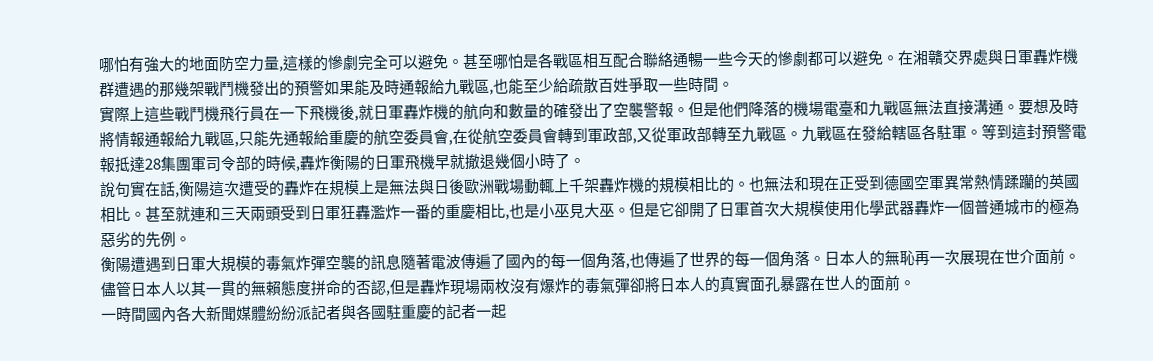哪怕有強大的地面防空力量,這樣的慘劇完全可以避免。甚至哪怕是各戰區相互配合聯絡通暢一些今天的慘劇都可以避免。在湘贛交界處與日軍轟炸機群遭遇的那幾架戰鬥機發出的預警如果能及時通報給九戰區,也能至少給疏散百姓爭取一些時間。
實際上這些戰鬥機飛行員在一下飛機後,就日軍轟炸機的航向和數量的確發出了空襲警報。但是他們降落的機場電臺和九戰區無法直接溝通。要想及時將情報通報給九戰區,只能先通報給重慶的航空委員會,在從航空委員會轉到軍政部,又從軍政部轉至九戰區。九戰區在發給轄區各駐軍。等到這封預警電報抵達28集團軍司令部的時候,轟炸衡陽的日軍飛機早就撤退幾個小時了。
說句實在話,衡陽這次遭受的轟炸在規模上是無法與日後歐洲戰場動輒上千架轟炸機的規模相比的。也無法和現在正受到德國空軍異常熱情蹂躪的英國相比。甚至就連和三天兩頭受到日軍狂轟濫炸一番的重慶相比,也是小巫見大巫。但是它卻開了日軍首次大規模使用化學武器轟炸一個普通城市的極為惡劣的先例。
衡陽遭遇到日軍大規模的毒氣炸彈空襲的訊息隨著電波傳遍了國內的每一個角落,也傳遍了世界的每一個角落。日本人的無恥再一次展現在世介面前。儘管日本人以其一貫的無賴態度拼命的否認,但是轟炸現場兩枚沒有爆炸的毒氣彈卻將日本人的真實面孔暴露在世人的面前。
一時間國內各大新聞媒體紛紛派記者與各國駐重慶的記者一起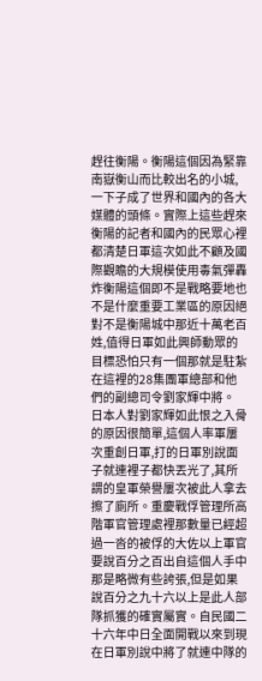趕往衡陽。衡陽這個因為緊靠南嶽衡山而比較出名的小城,一下子成了世界和國內的各大媒體的頭條。實際上這些趕來衡陽的記者和國內的民眾心裡都清楚日軍這次如此不顧及國際觀瞻的大規模使用毒氣彈轟炸衡陽這個即不是戰略要地也不是什麼重要工業區的原因絕對不是衡陽城中那近十萬老百姓,值得日軍如此興師動眾的目標恐怕只有一個那就是駐紮在這裡的28集團軍總部和他們的副總司令劉家輝中將。
日本人對劉家輝如此恨之入骨的原因很簡單,這個人率軍屢次重創日軍,打的日軍別說面子就連裡子都快丟光了,其所謂的皇軍榮譽屢次被此人拿去擦了廁所。重慶戰俘管理所高階軍官管理處裡那數量已經超過一沓的被俘的大佐以上軍官要說百分之百出自這個人手中那是略微有些誇張,但是如果說百分之九十六以上是此人部隊抓獲的確實屬實。自民國二十六年中日全面開戰以來到現在日軍別說中將了就連中隊的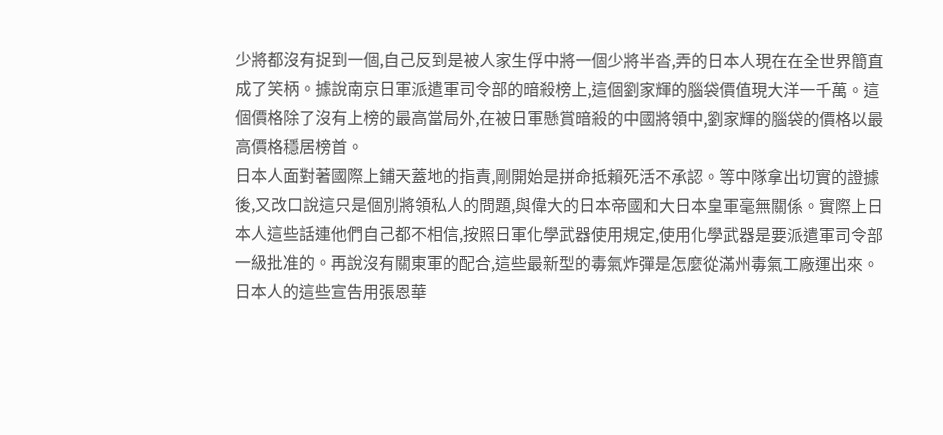少將都沒有捉到一個,自己反到是被人家生俘中將一個少將半沓,弄的日本人現在在全世界簡直成了笑柄。據說南京日軍派遣軍司令部的暗殺榜上,這個劉家輝的腦袋價值現大洋一千萬。這個價格除了沒有上榜的最高當局外,在被日軍懸賞暗殺的中國將領中,劉家輝的腦袋的價格以最高價格穩居榜首。
日本人面對著國際上鋪天蓋地的指責,剛開始是拼命抵賴死活不承認。等中隊拿出切實的證據後,又改口說這只是個別將領私人的問題,與偉大的日本帝國和大日本皇軍毫無關係。實際上日本人這些話連他們自己都不相信,按照日軍化學武器使用規定,使用化學武器是要派遣軍司令部一級批准的。再說沒有關東軍的配合,這些最新型的毒氣炸彈是怎麼從滿州毒氣工廠運出來。日本人的這些宣告用張恩華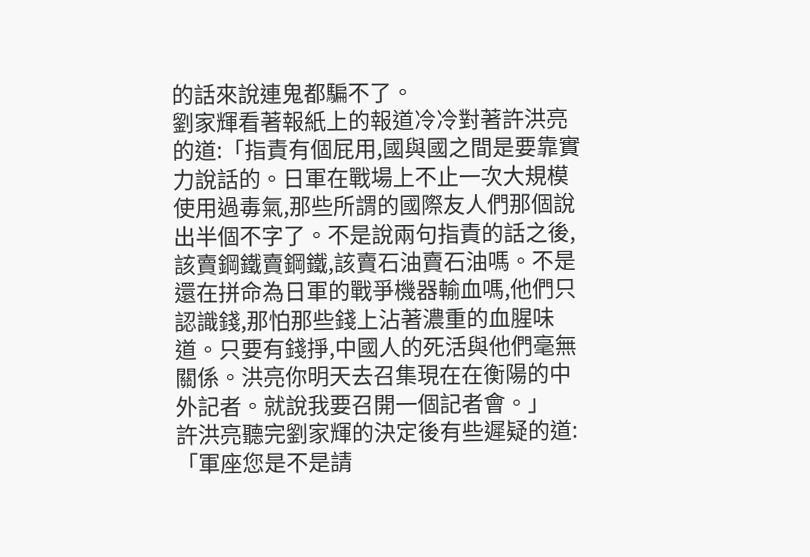的話來說連鬼都騙不了。
劉家輝看著報紙上的報道冷冷對著許洪亮的道:「指責有個屁用,國與國之間是要靠實力說話的。日軍在戰場上不止一次大規模使用過毒氣,那些所謂的國際友人們那個說出半個不字了。不是說兩句指責的話之後,該賣鋼鐵賣鋼鐵,該賣石油賣石油嗎。不是還在拼命為日軍的戰爭機器輸血嗎,他們只認識錢,那怕那些錢上沾著濃重的血腥味道。只要有錢掙,中國人的死活與他們毫無關係。洪亮你明天去召集現在在衡陽的中外記者。就說我要召開一個記者會。」
許洪亮聽完劉家輝的決定後有些遲疑的道:「軍座您是不是請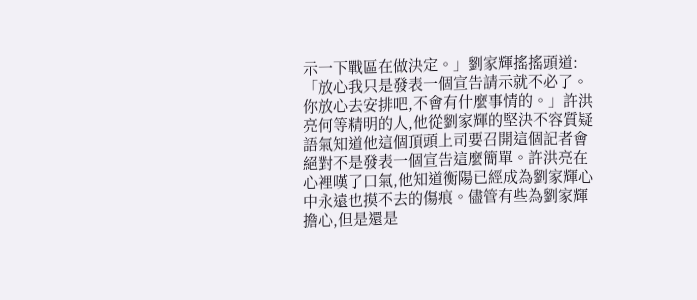示一下戰區在做決定。」劉家輝搖搖頭道:「放心我只是發表一個宣告請示就不必了。你放心去安排吧,不會有什麼事情的。」許洪亮何等精明的人,他從劉家輝的堅決不容質疑語氣知道他這個頂頭上司要召開這個記者會絕對不是發表一個宣告這麼簡單。許洪亮在心裡嘆了口氣,他知道衡陽已經成為劉家輝心中永遠也摸不去的傷痕。儘管有些為劉家輝擔心,但是還是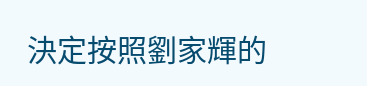決定按照劉家輝的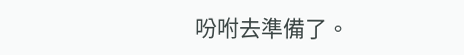吩咐去準備了。